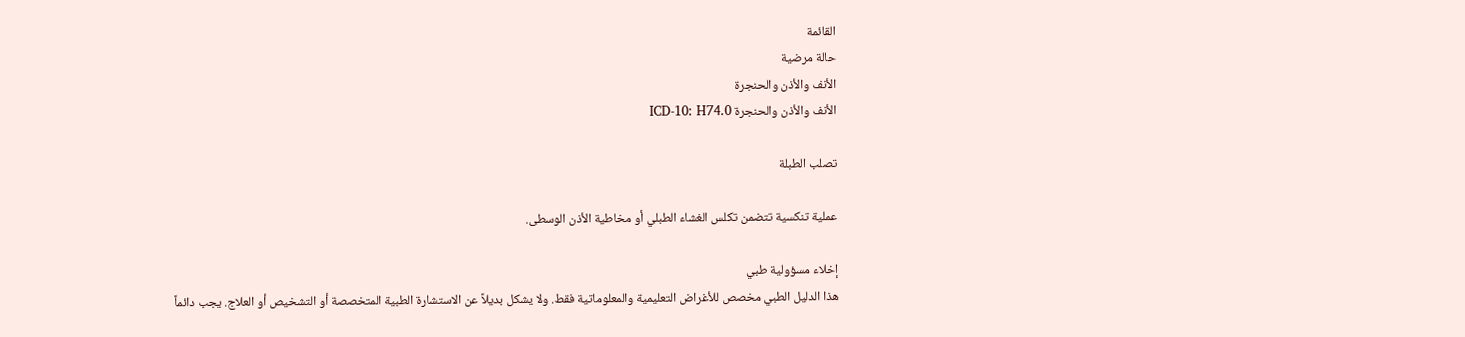القائمة
حالة مرضية
الأنف والأذن والحنجرة
الأنف والأذن والحنجرة ICD-10: H74.0

تصلب الطبلة

عملية تنكسية تتضمن تكلس الغشاء الطبلي أو مخاطية الأذن الوسطى.

إخلاء مسؤولية طبي
هذا الدليل الطبي مخصص للأغراض التعليمية والمعلوماتية فقط. ولا يشكل بديلاً عن الاستشارة الطبية المتخصصة أو التشخيص أو العلاج. يجب دائماً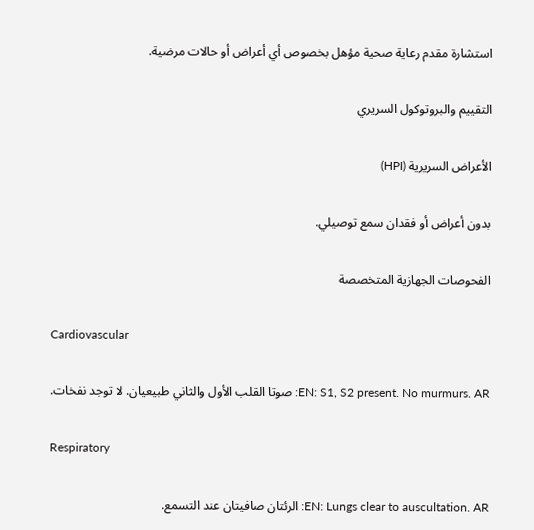استشارة مقدم رعاية صحية مؤهل بخصوص أي أعراض أو حالات مرضية.

التقييم والبروتوكول السريري

الأعراض السريرية (HPI)

بدون أعراض أو فقدان سمع توصيلي.

الفحوصات الجهازية المتخصصة

Cardiovascular

EN: S1, S2 present. No murmurs. AR: صوتا القلب الأول والثاني طبيعيان. لا توجد نفخات.

Respiratory

EN: Lungs clear to auscultation. AR: الرئتان صافيتان عند التسمع.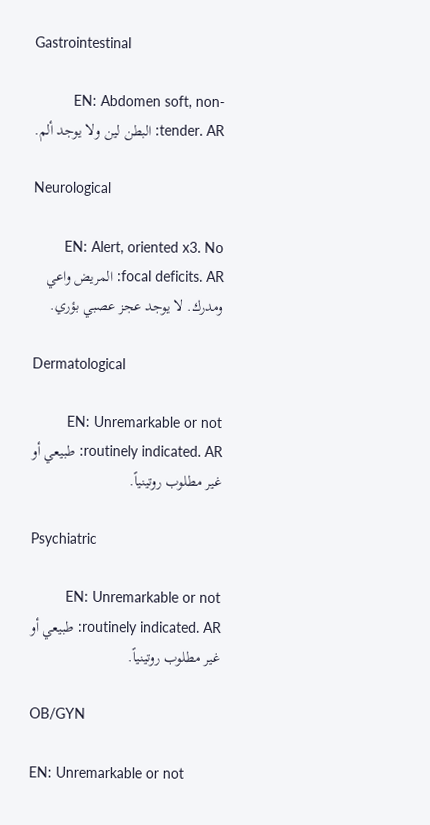Gastrointestinal

EN: Abdomen soft, non-tender. AR: البطن لين ولا يوجد ألم.

Neurological

EN: Alert, oriented x3. No focal deficits. AR: المريض واعي ومدرك. لا يوجد عجز عصبي بؤري.

Dermatological

EN: Unremarkable or not routinely indicated. AR: طبيعي أو غير مطلوب روتينياً.

Psychiatric

EN: Unremarkable or not routinely indicated. AR: طبيعي أو غير مطلوب روتينياً.

OB/GYN

EN: Unremarkable or not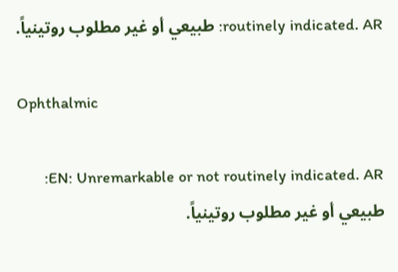routinely indicated. AR: طبيعي أو غير مطلوب روتينياً.

Ophthalmic

EN: Unremarkable or not routinely indicated. AR: طبيعي أو غير مطلوب روتينياً.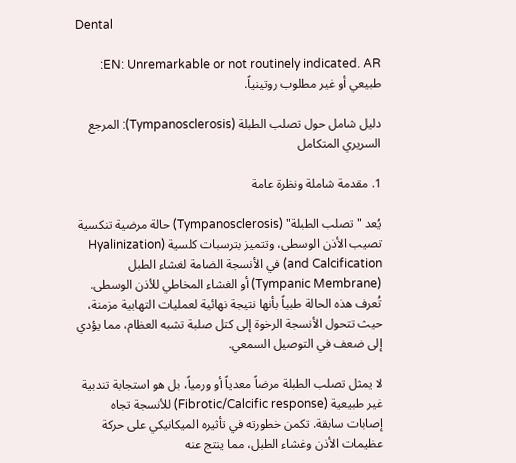Dental

EN: Unremarkable or not routinely indicated. AR: طبيعي أو غير مطلوب روتينياً.

دليل شامل حول تصلب الطبلة (Tympanosclerosis): المرجع السريري المتكامل

1. مقدمة شاملة ونظرة عامة

يُعد "تصلب الطبلة" (Tympanosclerosis) حالة مرضية تنكسية تصيب الأذن الوسطى، وتتميز بترسبات كلسية (Hyalinization and Calcification) في الأنسجة الضامة لغشاء الطبل (Tympanic Membrane) أو الغشاء المخاطي للأذن الوسطى. تُعرف هذه الحالة طبياً بأنها نتيجة نهائية لعمليات التهابية مزمنة، حيث تتحول الأنسجة الرخوة إلى كتل صلبة تشبه العظام، مما يؤدي إلى ضعف في التوصيل السمعي.

لا يمثل تصلب الطبلة مرضاً معدياً أو ورمياً، بل هو استجابة تندبية غير طبيعية (Fibrotic/Calcific response) للأنسجة تجاه إصابات سابقة. تكمن خطورته في تأثيره الميكانيكي على حركة عظيمات الأذن وغشاء الطبل، مما ينتج عنه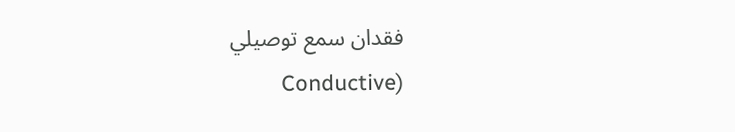فقدان سمع توصيلي (Conductive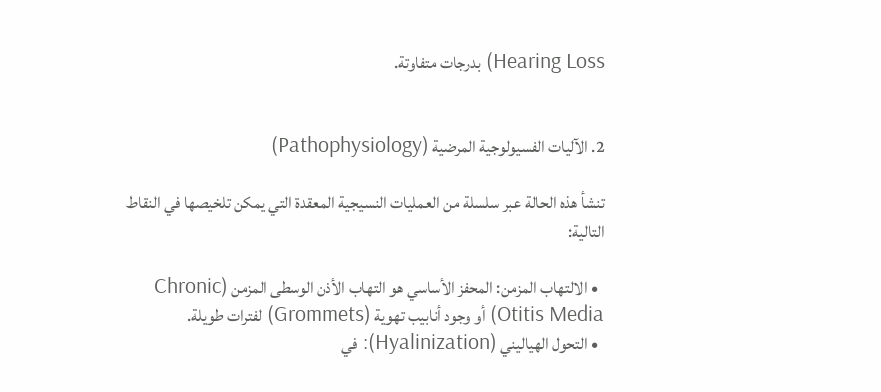Hearing Loss) بدرجات متفاوتة.


2. الآليات الفسيولوجية المرضية (Pathophysiology)

تنشأ هذه الحالة عبر سلسلة من العمليات النسيجية المعقدة التي يمكن تلخيصها في النقاط التالية:

  • الالتهاب المزمن: المحفز الأساسي هو التهاب الأذن الوسطى المزمن (Chronic Otitis Media) أو وجود أنابيب تهوية (Grommets) لفترات طويلة.
  • التحول الهياليني (Hyalinization): في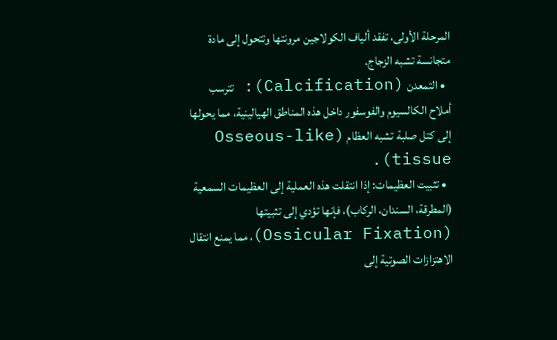المرحلة الأولى، تفقد ألياف الكولاجين مرونتها وتتحول إلى مادة متجانسة تشبه الزجاج.
  • التمعدن (Calcification): تترسب أملاح الكالسيوم والفوسفور داخل هذه المناطق الهيالينية، مما يحولها إلى كتل صلبة تشبه العظام (Osseous-like tissue).
  • تثبيت العظيمات: إذا انتقلت هذه العملية إلى العظيمات السمعية (المطرقة، السندان، الركاب)، فإنها تؤدي إلى تثبيتها (Ossicular Fixation)، مما يمنع انتقال الاهتزازات الصوتية إلى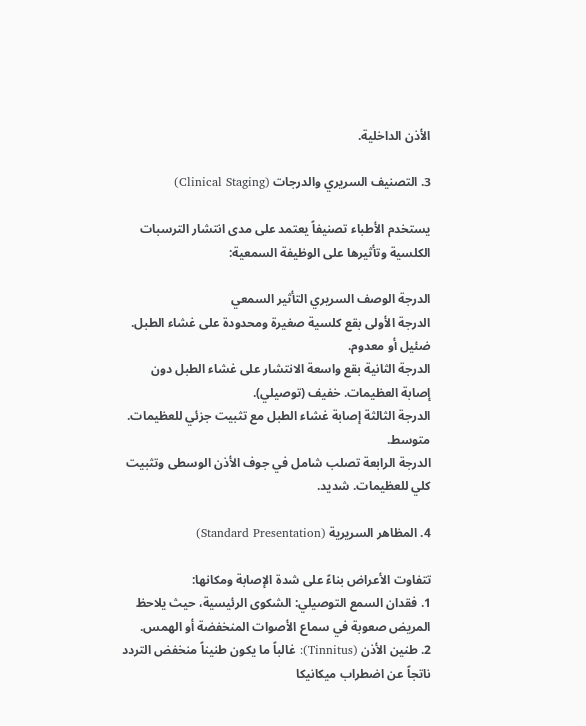الأذن الداخلية.

3. التصنيف السريري والدرجات (Clinical Staging)

يستخدم الأطباء تصنيفاً يعتمد على مدى انتشار الترسبات الكلسية وتأثيرها على الوظيفة السمعية:

الدرجة الوصف السريري التأثير السمعي
الدرجة الأولى بقع كلسية صغيرة ومحدودة على غشاء الطبل. ضئيل أو معدوم.
الدرجة الثانية بقع واسعة الانتشار على غشاء الطبل دون إصابة العظيمات. خفيف (توصيلي).
الدرجة الثالثة إصابة غشاء الطبل مع تثبيت جزئي للعظيمات. متوسط.
الدرجة الرابعة تصلب شامل في جوف الأذن الوسطى وتثبيت كلي للعظيمات. شديد.

4. المظاهر السريرية (Standard Presentation)

تتفاوت الأعراض بناءً على شدة الإصابة ومكانها:
1. فقدان السمع التوصيلي: الشكوى الرئيسية، حيث يلاحظ المريض صعوبة في سماع الأصوات المنخفضة أو الهمس.
2. طنين الأذن (Tinnitus): غالباً ما يكون طنيناً منخفض التردد ناتجاً عن اضطراب ميكانيكا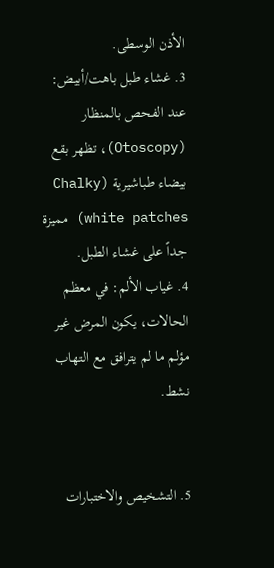الأذن الوسطى.
3. غشاء طبل باهت/أبيض: عند الفحص بالمنظار (Otoscopy)، تظهر بقع بيضاء طباشيرية (Chalky white patches) مميزة جداً على غشاء الطبل.
4. غياب الألم: في معظم الحالات، يكون المرض غير مؤلم ما لم يترافق مع التهاب نشط.


5. التشخيص والاختبارات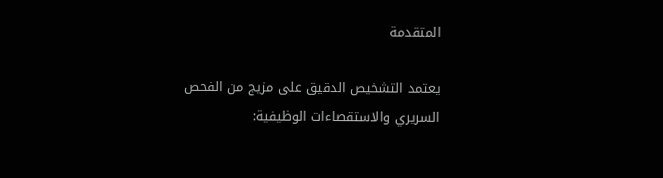المتقدمة

يعتمد التشخيص الدقيق على مزيج من الفحص السريري والاستقصاءات الوظيفية: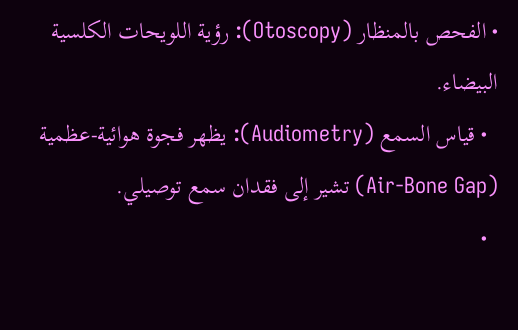• الفحص بالمنظار (Otoscopy): رؤية اللويحات الكلسية البيضاء.
  • قياس السمع (Audiometry): يظهر فجوة هوائية-عظمية (Air-Bone Gap) تشير إلى فقدان سمع توصيلي.
  •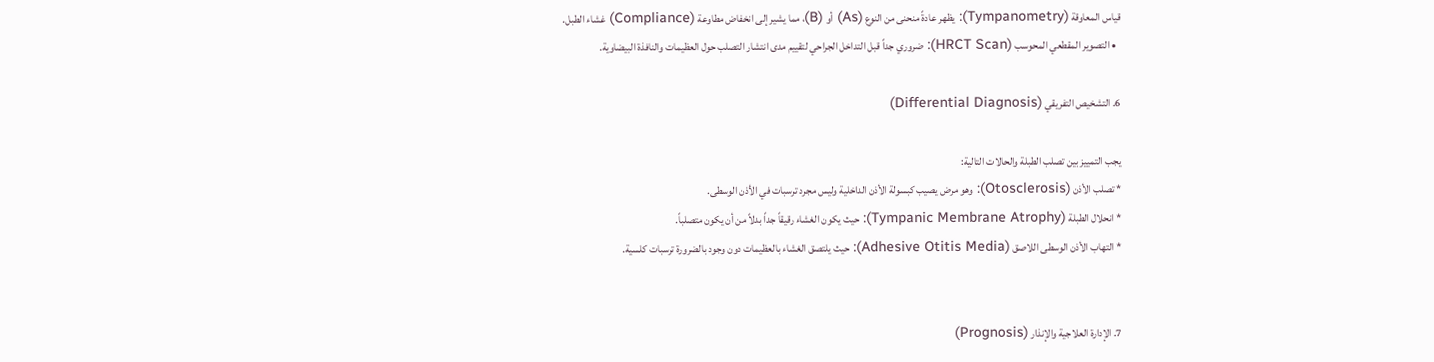قياس المعاوقة (Tympanometry): يظهر عادةً منحنى من النوع (As) أو (B)، مما يشير إلى انخفاض مطاوعة (Compliance) غشاء الطبل.
  • التصوير المقطعي المحوسب (HRCT Scan): ضروري جداً قبل التداخل الجراحي لتقييم مدى انتشار التصلب حول العظيمات والنافذة البيضاوية.

6. التشخيص التفريقي (Differential Diagnosis)

يجب التمييز بين تصلب الطبلة والحالات التالية:
* تصلب الأذن (Otosclerosis): وهو مرض يصيب كبسولة الأذن الداخلية وليس مجرد ترسبات في الأذن الوسطى.
* انحلال الطبلة (Tympanic Membrane Atrophy): حيث يكون الغشاء رقيقاً جداً بدلاً من أن يكون متصلباً.
* التهاب الأذن الوسطى اللاصق (Adhesive Otitis Media): حيث يلتصق الغشاء بالعظيمات دون وجود بالضرورة ترسبات كلسية.


7. الإدارة العلاجية والإنذار (Prognosis)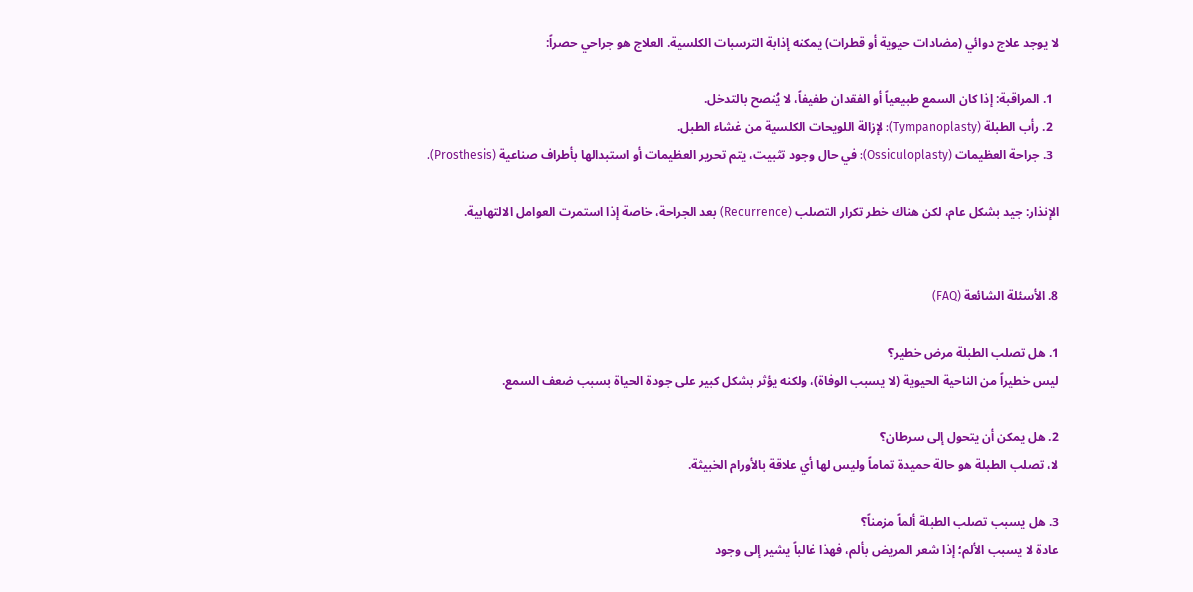لا يوجد علاج دوائي (مضادات حيوية أو قطرات) يمكنه إذابة الترسبات الكلسية. العلاج هو جراحي حصراً:

  1. المراقبة: إذا كان السمع طبيعياً أو الفقدان طفيفاً، لا يُنصح بالتدخل.
  2. رأب الطبلة (Tympanoplasty): لإزالة اللويحات الكلسية من غشاء الطبل.
  3. جراحة العظيمات (Ossiculoplasty): في حال وجود تثبيت، يتم تحرير العظيمات أو استبدالها بأطراف صناعية (Prosthesis).

الإنذار: جيد بشكل عام، لكن هناك خطر تكرار التصلب (Recurrence) بعد الجراحة، خاصة إذا استمرت العوامل الالتهابية.


8. الأسئلة الشائعة (FAQ)

1. هل تصلب الطبلة مرض خطير؟
ليس خطيراً من الناحية الحيوية (لا يسبب الوفاة)، ولكنه يؤثر بشكل كبير على جودة الحياة بسبب ضعف السمع.

2. هل يمكن أن يتحول إلى سرطان؟
لا، تصلب الطبلة هو حالة حميدة تماماً وليس لها أي علاقة بالأورام الخبيثة.

3. هل يسبب تصلب الطبلة ألماً مزمناً؟
عادة لا يسبب الألم؛ إذا شعر المريض بألم، فهذا غالباً يشير إلى وجود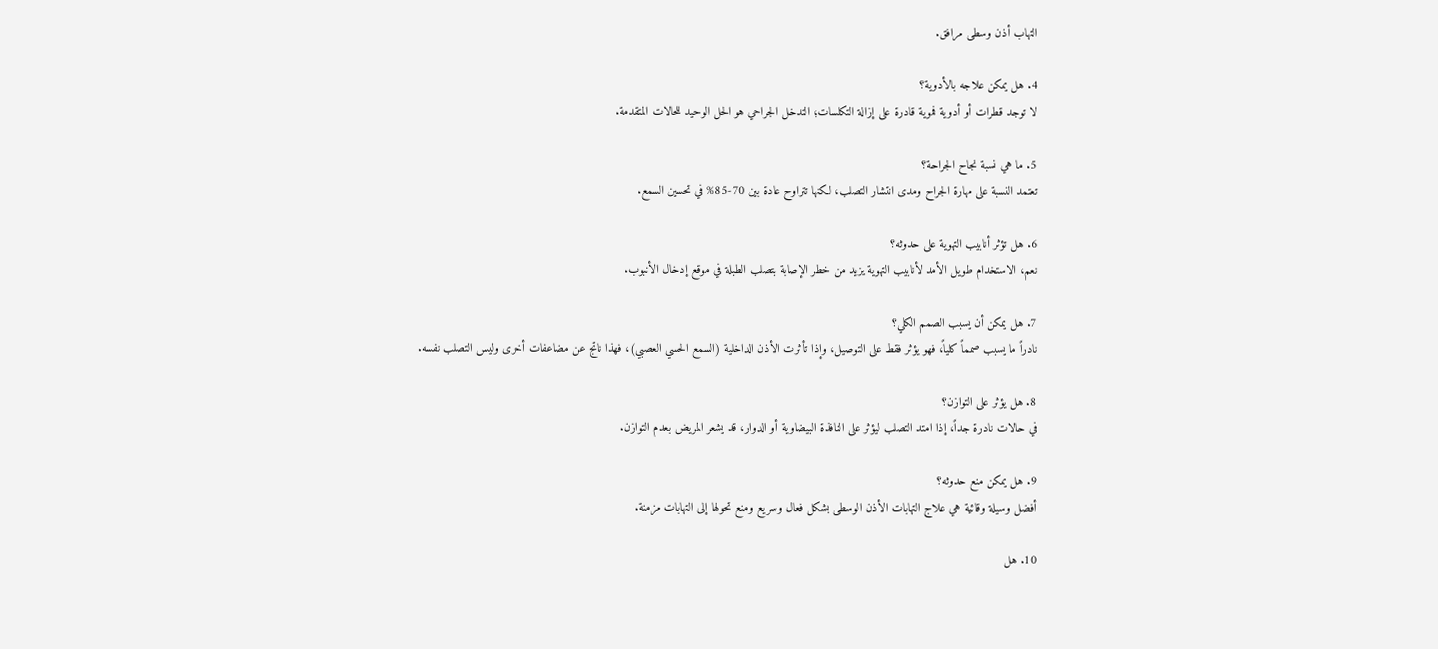التهاب أذن وسطى مرافق.

4. هل يمكن علاجه بالأدوية؟
لا توجد قطرات أو أدوية فموية قادرة على إزالة التكلسات؛ التدخل الجراحي هو الحل الوحيد للحالات المتقدمة.

5. ما هي نسبة نجاح الجراحة؟
تعتمد النسبة على مهارة الجراح ومدى انتشار التصلب، لكنها تتراوح عادة بين 70-85% في تحسين السمع.

6. هل تؤثر أنابيب التهوية على حدوثه؟
نعم، الاستخدام طويل الأمد لأنابيب التهوية يزيد من خطر الإصابة بتصلب الطبلة في موقع إدخال الأنبوب.

7. هل يمكن أن يسبب الصمم الكلي؟
نادراً ما يسبب صمماً كلياً، فهو يؤثر فقط على التوصيل، وإذا تأثرت الأذن الداخلية (السمع الحسي العصبي)، فهذا ناتج عن مضاعفات أخرى وليس التصلب نفسه.

8. هل يؤثر على التوازن؟
في حالات نادرة جداً، إذا امتد التصلب ليؤثر على النافذة البيضاوية أو الدوار، قد يشعر المريض بعدم التوازن.

9. هل يمكن منع حدوثه؟
أفضل وسيلة وقائية هي علاج التهابات الأذن الوسطى بشكل فعال وسريع ومنع تحولها إلى التهابات مزمنة.

10. هل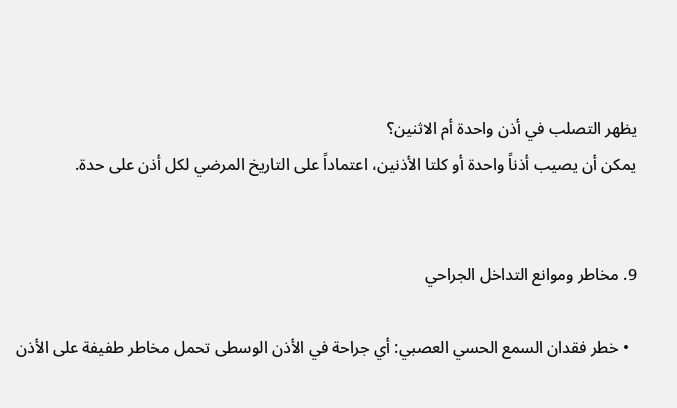يظهر التصلب في أذن واحدة أم الاثنين؟
يمكن أن يصيب أذناً واحدة أو كلتا الأذنين، اعتماداً على التاريخ المرضي لكل أذن على حدة.


9. مخاطر وموانع التداخل الجراحي

  • خطر فقدان السمع الحسي العصبي: أي جراحة في الأذن الوسطى تحمل مخاطر طفيفة على الأذن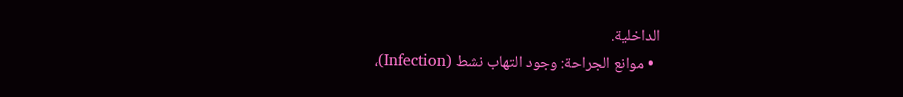الداخلية.
  • موانع الجراحة: وجود التهاب نشط (Infection)،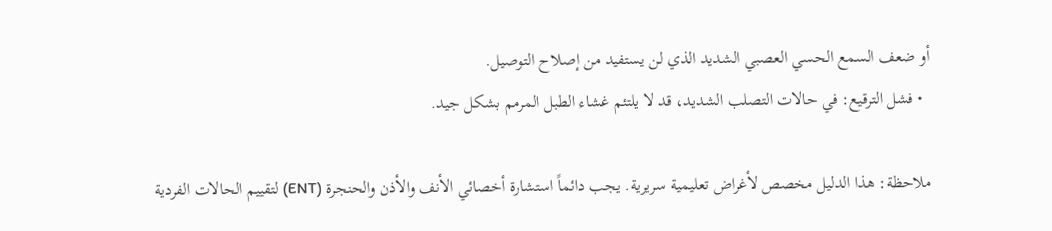أو ضعف السمع الحسي العصبي الشديد الذي لن يستفيد من إصلاح التوصيل.
  • فشل الترقيع: في حالات التصلب الشديد، قد لا يلتئم غشاء الطبل المرمم بشكل جيد.

ملاحظة: هذا الدليل مخصص لأغراض تعليمية سريرية. يجب دائماً استشارة أخصائي الأنف والأذن والحنجرة (ENT) لتقييم الحالات الفردية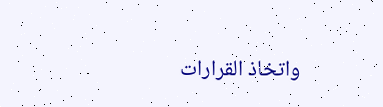واتخاذ القرارات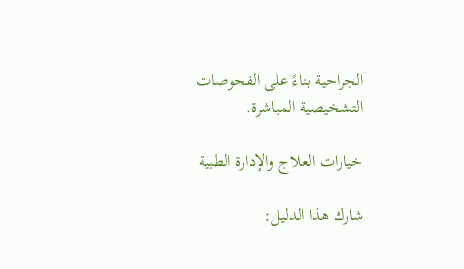الجراحية بناءً على الفحوصات التشخيصية المباشرة.

خيارات العلاج والإدارة الطبية

شارك هذا الدليل: